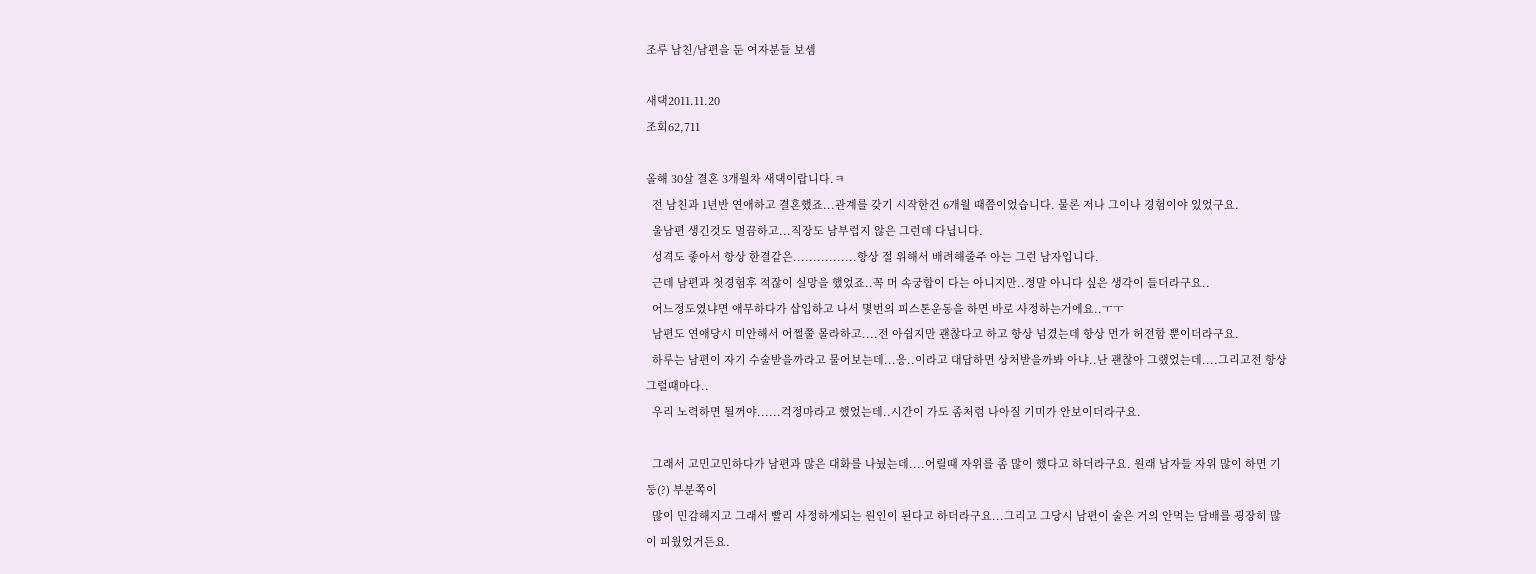조루 남친/남편을 둔 여자분들 보셈

새댁2011.11.20
조회62,711

올해 30살 결혼 3개월차 새댁이랍니다.ㅋ
  전 남친과 1년반 연애하고 결혼했죠...관계를 갖기 시작한건 6개월 때쯤이었습니다. 물론 저나 그이나 경험이야 있었구요.
  울남편 생긴것도 멀끔하고...직장도 남부럽지 않은 그런데 다닙니다.
  성격도 좋아서 항상 한결같은................항상 절 위해서 배려해줄주 아는 그런 남자입니다.
  근데 남편과 첫경험후 적잖이 실망을 했었죠..꼭 머 속궁합이 다는 아니지만..정말 아니다 싶은 생각이 들더라구요..
  어느정도였냐면 애무하다가 삽입하고 나서 몇번의 피스톤운동을 하면 바로 사정하는거에요..ㅜㅜ
  남편도 연애당시 미안해서 어쩔쭐 몰라하고....전 아쉽지만 괜찮다고 하고 항상 넘겼는데 항상 먼가 허전함 뿐이더라구요.
  하루는 남편이 자기 수술받을까라고 물어보는데...응..이라고 대답하면 상처받을까봐 아냐..난 괜찮아 그랬었는데....그리고전 항상 그럴때마다..
  우리 노력하면 될꺼야......걱정마라고 했었는데..시간이 가도 좀처럼 나아질 기미가 안보이더라구요.

  그래서 고민고민하다가 남편과 많은 대화를 나눴는데....어릴때 자위를 좀 많이 했다고 하더라구요. 원래 남자들 자위 많이 하면 기둥(?) 부분쪽이
  많이 민감해지고 그래서 빨리 사정하게되는 원인이 된다고 하더라구요...그리고 그당시 남편이 술은 거의 안먹는 담배를 굉장히 많이 피웠었거든요.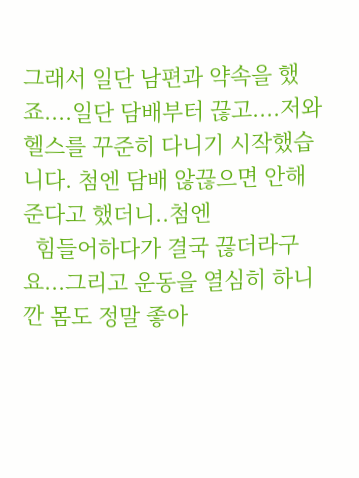그래서 일단 남편과 약속을 했죠....일단 담배부터 끊고....저와 헬스를 꾸준히 다니기 시작했습니다. 첨엔 담배 않끊으면 안해준다고 했더니..첨엔
  힘들어하다가 결국 끊더라구요...그리고 운동을 열심히 하니깐 몸도 정말 좋아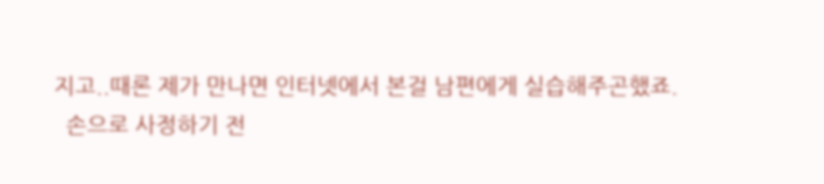지고..때론 제가 만나면 인터넷에서 본걸 남편에게 실습해주곤했죠.
  손으로 사정하기 전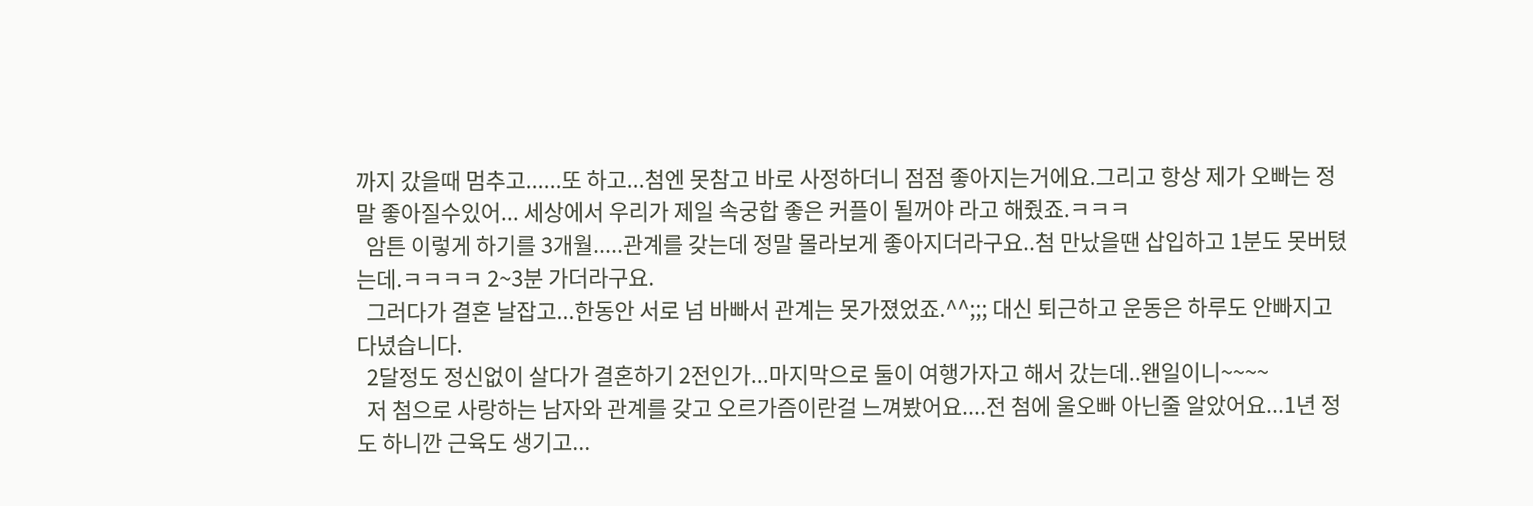까지 갔을때 멈추고......또 하고...첨엔 못참고 바로 사정하더니 점점 좋아지는거에요.그리고 항상 제가 오빠는 정말 좋아질수있어... 세상에서 우리가 제일 속궁합 좋은 커플이 될꺼야 라고 해줬죠.ㅋㅋㅋ
  암튼 이렇게 하기를 3개월.....관계를 갖는데 정말 몰라보게 좋아지더라구요..첨 만났을땐 삽입하고 1분도 못버텼는데.ㅋㅋㅋㅋ 2~3분 가더라구요.
  그러다가 결혼 날잡고...한동안 서로 넘 바빠서 관계는 못가졌었죠.^^;;; 대신 퇴근하고 운동은 하루도 안빠지고다녔습니다.
  2달정도 정신없이 살다가 결혼하기 2전인가...마지막으로 둘이 여행가자고 해서 갔는데..왠일이니~~~~
  저 첨으로 사랑하는 남자와 관계를 갖고 오르가즘이란걸 느껴봤어요....전 첨에 울오빠 아닌줄 알았어요...1년 정도 하니깐 근육도 생기고...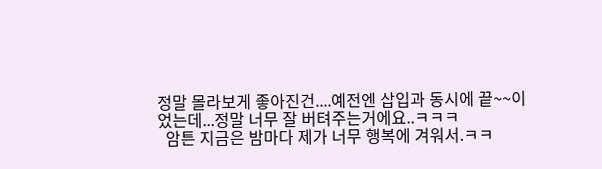정말 몰라보게 좋아진건....예전엔 삽입과 동시에 끝~~이었는데...정말 너무 잘 버텨주는거에요..ㅋㅋㅋ
  암튼 지금은 밤마다 제가 너무 행복에 겨워서.ㅋㅋ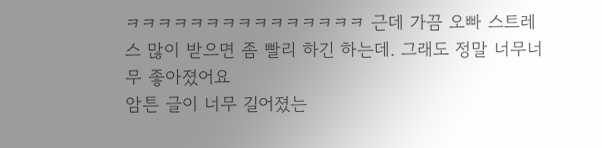ㅋㅋㅋㅋㅋㅋㅋㅋㅋㅋㅋㅋㅋㅋㅋ 근데 가끔 오빠 스트레스 많이 받으면 좀 빨리 하긴 하는데. 그래도 정말 너무너무 좋아졌어요
암튼 글이 너무 길어졌는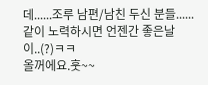데......조루 남편/남친 두신 분들......같이 노력하시면 언젠간 좋은날이..(?)ㅋㅋ
올꺼에요.훗~~